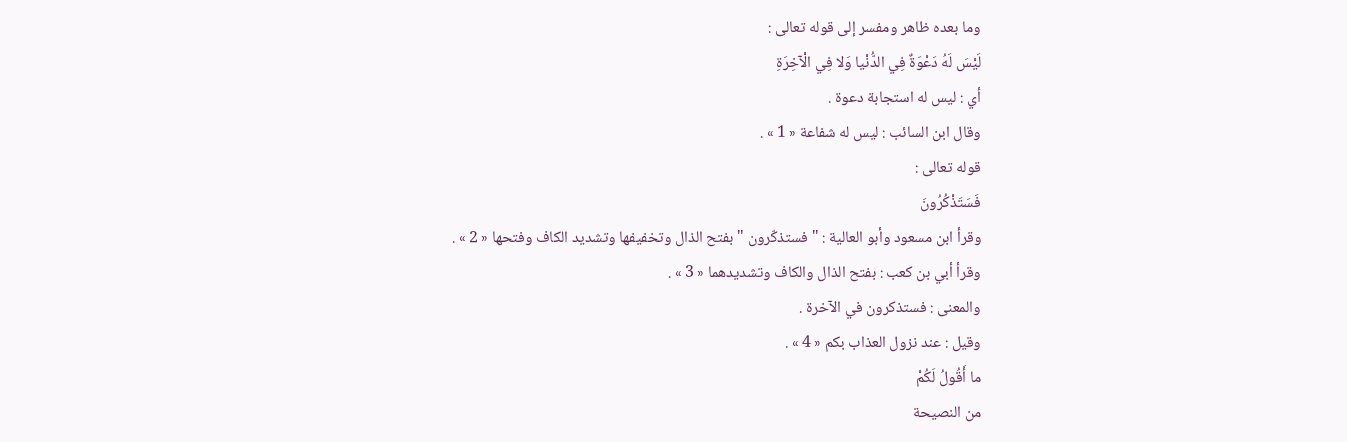وما بعده ظاهر ومفسر إلى قوله تعالى :
لَيْسَ لَهُ دَعْوَةٌ فِي الدُّنْيا وَلا فِي الْآخِرَةِ
أي : ليس له استجابة دعوة .
وقال ابن السائب : ليس له شفاعة « 1 » .
قوله تعالى :
فَسَتَذْكُرُونَ
وقرأ ابن مسعود وأبو العالية : " فستذكّرون " بفتح الذال وتخفيفها وتشديد الكاف وفتحها « 2 » .
وقرأ أبي بن كعب : بفتح الذال والكاف وتشديدهما « 3 » .
والمعنى : فستذكرون في الآخرة .
وقيل : عند نزول العذاب بكم « 4 » .
ما أَقُولُ لَكُمْ
من النصيحة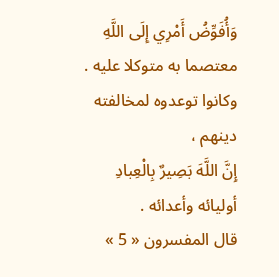وَأُفَوِّضُ أَمْرِي إِلَى اللَّهِ
معتصما به متوكلا عليه . وكانوا توعدوه لمخالفته دينهم ،
إِنَّ اللَّهَ بَصِيرٌ بِالْعِبادِ
أوليائه وأعدائه .
قال المفسرون « 5 »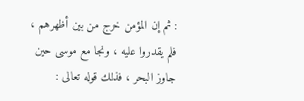: ثم إن المؤمن خرج من بين أظهرهم ، فلم يقدروا عليه ، ونجا مع موسى حين جاوز البحر ، فذلك قوله تعالى :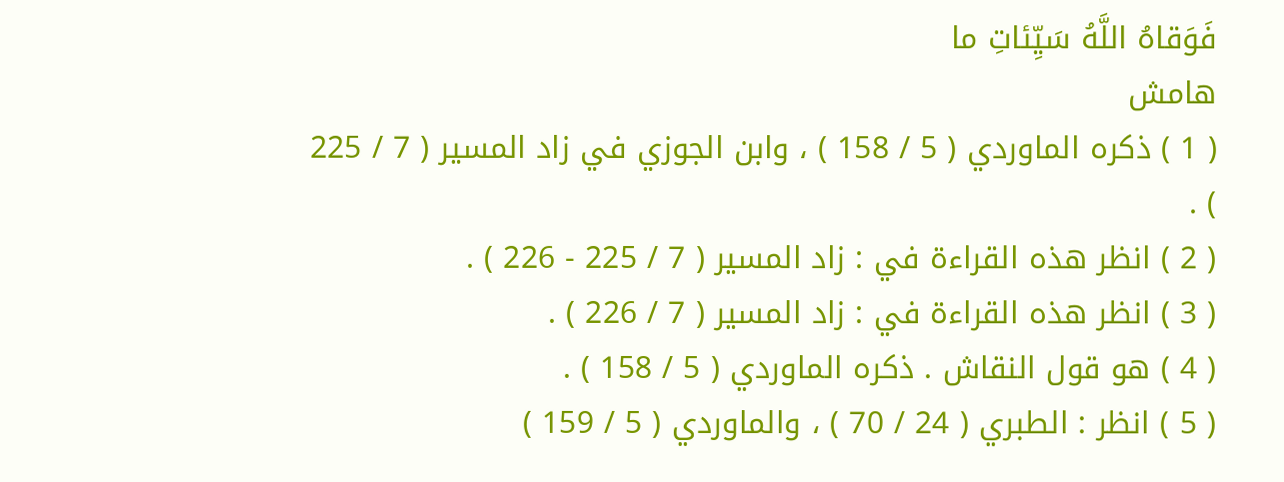فَوَقاهُ اللَّهُ سَيِّئاتِ ما
هامش
( 1 ) ذكره الماوردي ( 5 / 158 ) ، وابن الجوزي في زاد المسير ( 7 / 225 ) .
( 2 ) انظر هذه القراءة في : زاد المسير ( 7 / 225 - 226 ) .
( 3 ) انظر هذه القراءة في : زاد المسير ( 7 / 226 ) .
( 4 ) هو قول النقاش . ذكره الماوردي ( 5 / 158 ) .
( 5 ) انظر : الطبري ( 24 / 70 ) ، والماوردي ( 5 / 159 )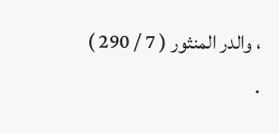، والدر المنثور ( 7 / 290 ) .